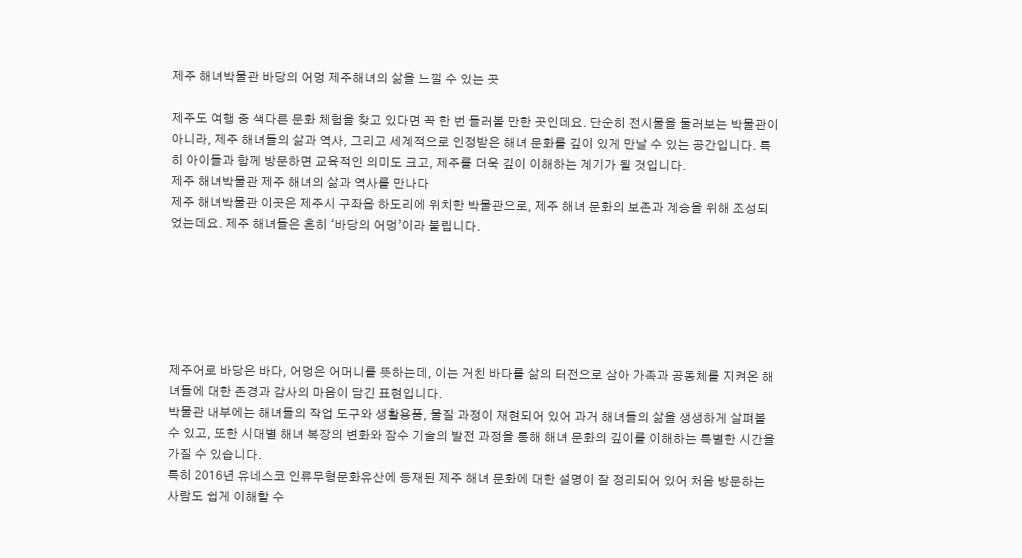제주 해녀박물관 바당의 어멍 제주해녀의 삶을 느낄 수 있는 곳

제주도 여행 중 색다른 문화 체험을 찾고 있다면 꼭 한 번 들러볼 만한 곳인데요. 단순히 전시물을 둘러보는 박물관이 아니라, 제주 해녀들의 삶과 역사, 그리고 세계적으로 인정받은 해녀 문화를 깊이 있게 만날 수 있는 공간입니다. 특히 아이들과 함께 방문하면 교육적인 의미도 크고, 제주를 더욱 깊이 이해하는 계기가 될 것입니다.
제주 해녀박물관 제주 해녀의 삶과 역사를 만나다
제주 해녀박물관 이곳은 제주시 구좌읍 하도리에 위치한 박물관으로, 제주 해녀 문화의 보존과 계승을 위해 조성되었는데요. 제주 해녀들은 흔히 ‘바당의 어멍’이라 불립니다.






제주어로 바당은 바다, 어멍은 어머니를 뜻하는데, 이는 거친 바다를 삶의 터전으로 삼아 가족과 공동체를 지켜온 해녀들에 대한 존경과 감사의 마음이 담긴 표현입니다.
박물관 내부에는 해녀들의 작업 도구와 생활용품, 물질 과정이 재현되어 있어 과거 해녀들의 삶을 생생하게 살펴볼 수 있고, 또한 시대별 해녀 복장의 변화와 잠수 기술의 발전 과정을 통해 해녀 문화의 깊이를 이해하는 특별한 시간을 가질 수 있습니다.
특히 2016년 유네스코 인류무형문화유산에 등재된 제주 해녀 문화에 대한 설명이 잘 정리되어 있어 처음 방문하는 사람도 쉽게 이해할 수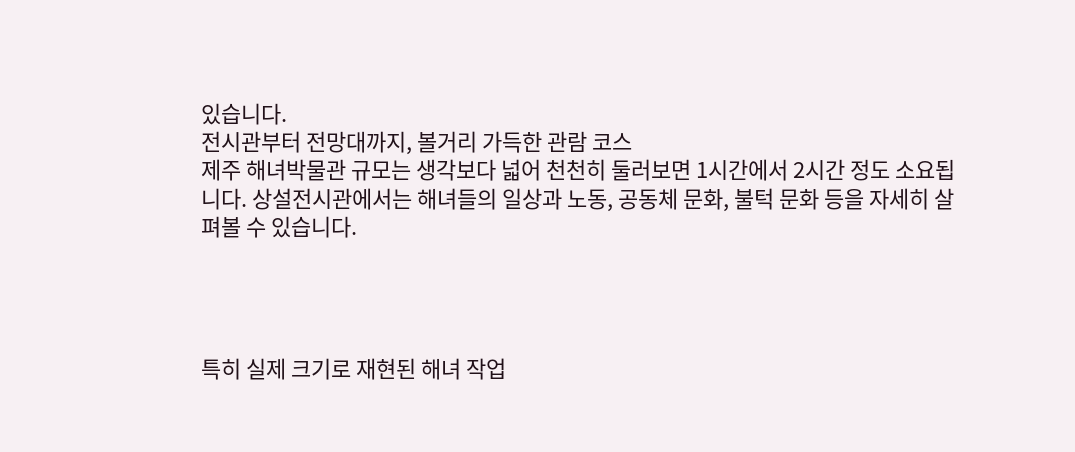있습니다.
전시관부터 전망대까지, 볼거리 가득한 관람 코스
제주 해녀박물관 규모는 생각보다 넓어 천천히 둘러보면 1시간에서 2시간 정도 소요됩니다. 상설전시관에서는 해녀들의 일상과 노동, 공동체 문화, 불턱 문화 등을 자세히 살펴볼 수 있습니다.




특히 실제 크기로 재현된 해녀 작업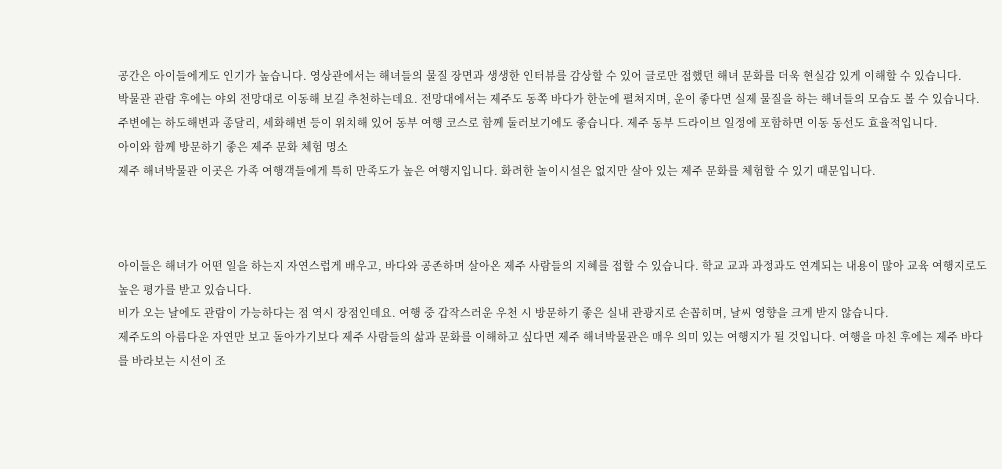공간은 아이들에게도 인기가 높습니다. 영상관에서는 해녀들의 물질 장면과 생생한 인터뷰를 감상할 수 있어 글로만 접했던 해녀 문화를 더욱 현실감 있게 이해할 수 있습니다.
박물관 관람 후에는 야외 전망대로 이동해 보길 추천하는데요. 전망대에서는 제주도 동쪽 바다가 한눈에 펼쳐지며, 운이 좋다면 실제 물질을 하는 해녀들의 모습도 볼 수 있습니다.
주변에는 하도해변과 종달리, 세화해변 등이 위치해 있어 동부 여행 코스로 함께 둘러보기에도 좋습니다. 제주 동부 드라이브 일정에 포함하면 이동 동선도 효율적입니다.
아이와 함께 방문하기 좋은 제주 문화 체험 명소
제주 해녀박물관 이곳은 가족 여행객들에게 특히 만족도가 높은 여행지입니다. 화려한 놀이시설은 없지만 살아 있는 제주 문화를 체험할 수 있기 때문입니다.



아이들은 해녀가 어떤 일을 하는지 자연스럽게 배우고, 바다와 공존하며 살아온 제주 사람들의 지혜를 접할 수 있습니다. 학교 교과 과정과도 연계되는 내용이 많아 교육 여행지로도 높은 평가를 받고 있습니다.
비가 오는 날에도 관람이 가능하다는 점 역시 장점인데요. 여행 중 갑작스러운 우천 시 방문하기 좋은 실내 관광지로 손꼽히며, 날씨 영향을 크게 받지 않습니다.
제주도의 아름다운 자연만 보고 돌아가기보다 제주 사람들의 삶과 문화를 이해하고 싶다면 제주 해녀박물관은 매우 의미 있는 여행지가 될 것입니다. 여행을 마친 후에는 제주 바다를 바라보는 시선이 조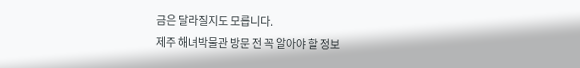금은 달라질지도 모릅니다.
제주 해녀박물관 방문 전 꼭 알아야 할 정보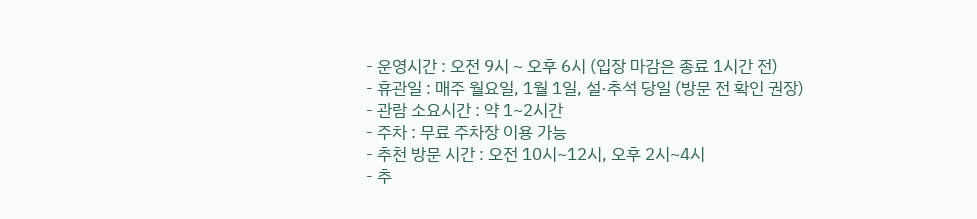- 운영시간 : 오전 9시 ~ 오후 6시 (입장 마감은 종료 1시간 전)
- 휴관일 : 매주 월요일, 1월 1일, 설·추석 당일 (방문 전 확인 권장)
- 관람 소요시간 : 약 1~2시간
- 주차 : 무료 주차장 이용 가능
- 추천 방문 시간 : 오전 10시~12시, 오후 2시~4시
- 추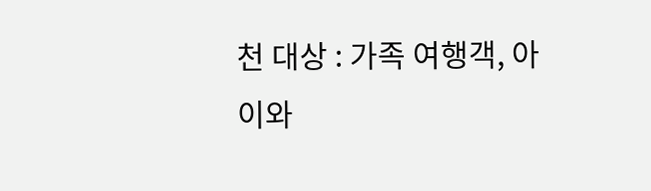천 대상 : 가족 여행객, 아이와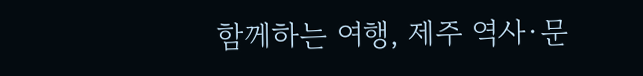함께하는 여행, 제주 역사·문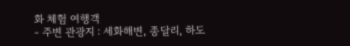화 체험 여행객
- 주변 관광지 : 세화해변, 종달리, 하도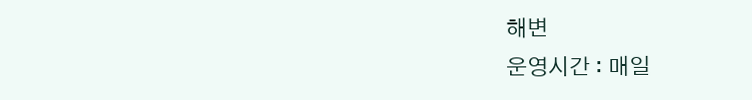해변
운영시간 : 매일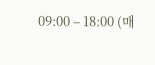09:00 – 18:00 (매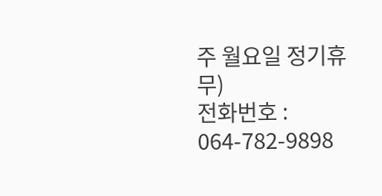주 월요일 정기휴무)
전화번호 : 064-782-9898